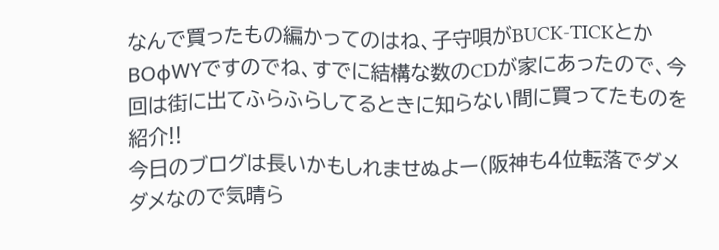なんで買ったもの編かってのはね、子守唄がBUCK-TICKとかBOφWYですのでね、すでに結構な数のCDが家にあったので、今回は街に出てふらふらしてるときに知らない間に買ってたものを紹介!!
今日のブログは長いかもしれませぬよー(阪神も4位転落でダメダメなので気晴ら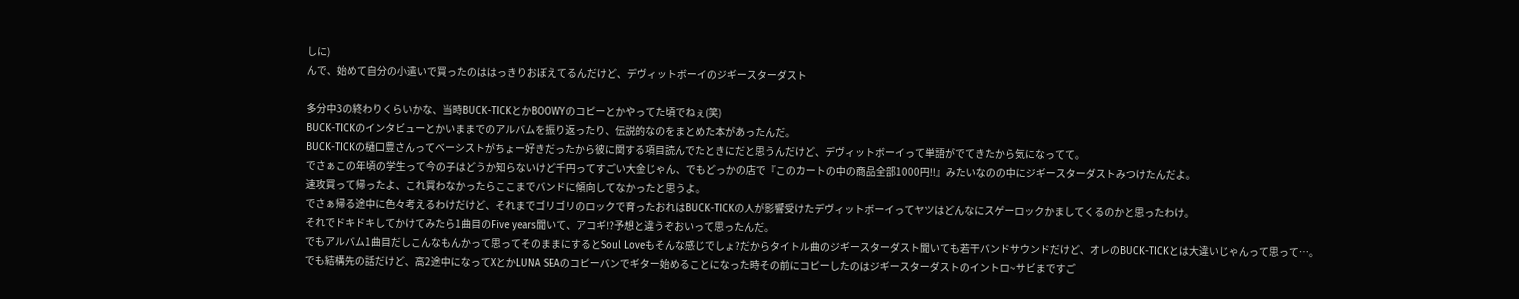しに)
んで、始めて自分の小遣いで買ったのははっきりおぼえてるんだけど、デヴィットボーイのジギースターダスト

多分中3の終わりくらいかな、当時BUCK-TICKとかBOOWYのコピーとかやってた頃でねぇ(笑)
BUCK-TICKのインタビューとかいままでのアルバムを振り返ったり、伝説的なのをまとめた本があったんだ。
BUCK-TICKの樋口豊さんってベーシストがちょー好きだったから彼に関する項目読んでたときにだと思うんだけど、デヴィットボーイって単語がでてきたから気になってて。
でさぁこの年頃の学生って今の子はどうか知らないけど千円ってすごい大金じゃん、でもどっかの店で『このカートの中の商品全部1000円!!』みたいなのの中にジギースターダストみつけたんだよ。
速攻買って帰ったよ、これ買わなかったらここまでバンドに傾向してなかったと思うよ。
でさぁ帰る途中に色々考えるわけだけど、それまでゴリゴリのロックで育ったおれはBUCK-TICKの人が影響受けたデヴィットボーイってヤツはどんなにスゲーロックかましてくるのかと思ったわけ。
それでドキドキしてかけてみたら1曲目のFive years聞いて、アコギ!?予想と違うぞおいって思ったんだ。
でもアルバム1曲目だしこんなもんかって思ってそのままにするとSoul Loveもそんな感じでしょ?だからタイトル曲のジギースターダスト聞いても若干バンドサウンドだけど、オレのBUCK-TICKとは大違いじゃんって思って…。
でも結構先の話だけど、高2途中になってXとかLUNA SEAのコピーバンでギター始めることになった時その前にコピーしたのはジギースターダストのイントロ~サビまですご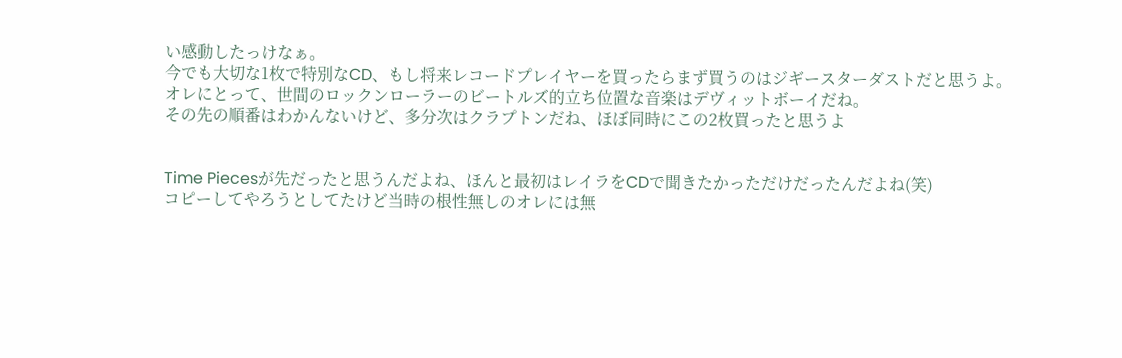い感動したっけなぁ。
今でも大切な1枚で特別なCD、もし将来レコードプレイヤーを買ったらまず買うのはジギースターダストだと思うよ。
オレにとって、世間のロックンローラーのビートルズ的立ち位置な音楽はデヴィットボーイだね。
その先の順番はわかんないけど、多分次はクラプトンだね、ほぼ同時にこの2枚買ったと思うよ


Time Piecesが先だったと思うんだよね、ほんと最初はレイラをCDで聞きたかっただけだったんだよね(笑)
コピーしてやろうとしてたけど当時の根性無しのオレには無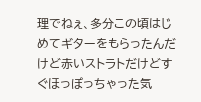理でねぇ、多分この頃はじめてギターをもらったんだけど赤いストラトだけどすぐほっぽっちゃった気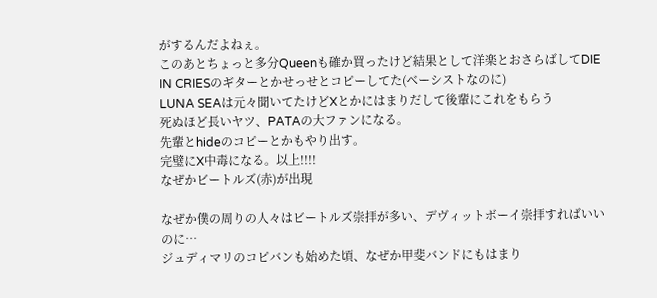がするんだよねぇ。
このあとちょっと多分Queenも確か買ったけど結果として洋楽とおさらばしてDIE IN CRIESのギターとかせっせとコピーしてた(ベーシストなのに)
LUNA SEAは元々聞いてたけどXとかにはまりだして後輩にこれをもらう
死ぬほど長いヤツ、PATAの大ファンになる。
先輩とhideのコピーとかもやり出す。
完璧にX中毒になる。以上!!!!
なぜかビートルズ(赤)が出現

なぜか僕の周りの人々はビートルズ崇拝が多い、デヴィットボーイ崇拝すればいいのに…
ジュディマリのコピバンも始めた頃、なぜか甲斐バンドにもはまり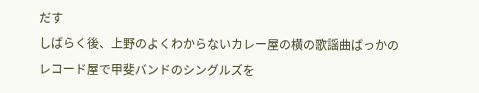だす
しばらく後、上野のよくわからないカレー屋の横の歌謡曲ばっかのレコード屋で甲斐バンドのシングルズを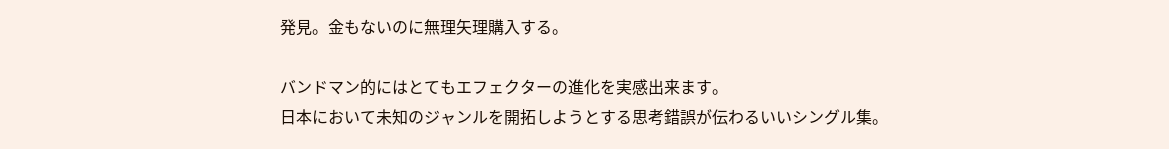発見。金もないのに無理矢理購入する。

バンドマン的にはとてもエフェクターの進化を実感出来ます。
日本において未知のジャンルを開拓しようとする思考錯誤が伝わるいいシングル集。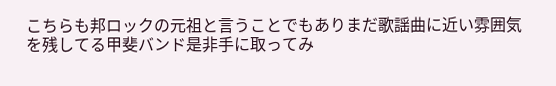こちらも邦ロックの元祖と言うことでもありまだ歌謡曲に近い雰囲気を残してる甲斐バンド是非手に取ってみ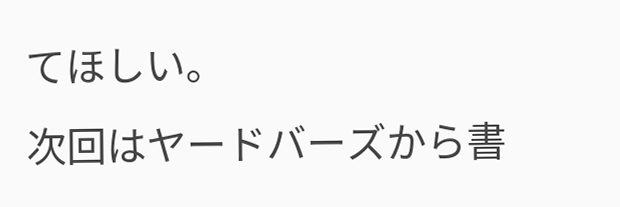てほしい。
次回はヤードバーズから書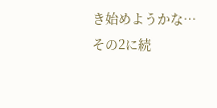き始めようかな…
その2に続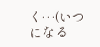く…(いつになる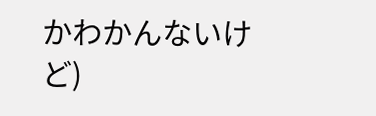かわかんないけど)